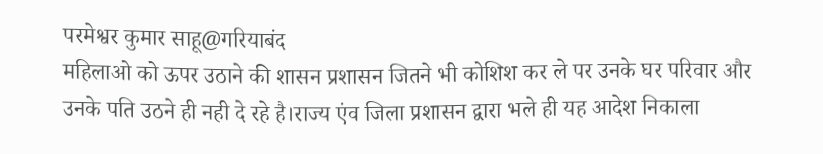परमेश्वर कुमार साहू@गरियाबंद
महिलाओ को ऊपर उठाने की शासन प्रशासन जितने भी कोशिश कर ले पर उनके घर परिवार और उनके पति उठने ही नही दे रहे है।राज्य एंव जिला प्रशासन द्वारा भले ही यह आदेश निकाला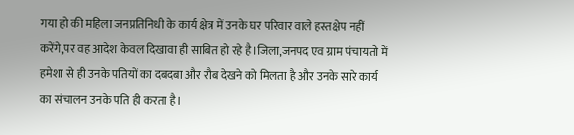गया हो की महिला जनप्रतिनिधी के कार्य क्षेत्र में उनके घर परिवार वाले हस्तक्षेप नहीं करेंगे,पर वह आदेश केवल दिखावा ही साबित हो रहे है।जिला,जनपद एव ग्राम पंचायतो में हमेशा से ही उनके पतियों का दबदबा और रौब देखने को मिलता है और उनके सारे कार्य का संचालन उनके पति ही करता है।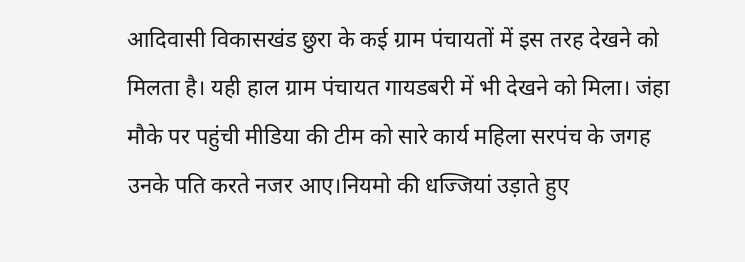आदिवासी विकासखंड छुरा के कई ग्राम पंचायतों में इस तरह देखने को मिलता है। यही हाल ग्राम पंचायत गायडबरी में भी देखने को मिला। जंहा मौके पर पहुंची मीडिया की टीम को सारे कार्य महिला सरपंच के जगह उनके पति करते नजर आए।नियमो की धज्जियां उड़ाते हुए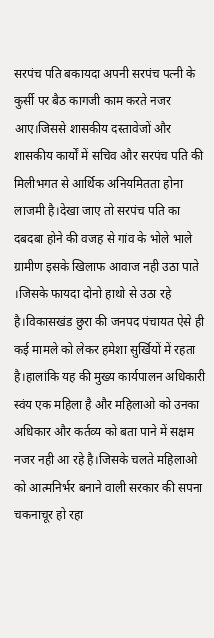सरपंच पति बकायदा अपनी सरपंच पत्नी के कुर्सी पर बैठ कागजी काम करते नजर आए।जिससे शासकीय दस्तावेजों और शासकीय कार्यों में सचिव और सरपंच पति की मिलीभगत से आर्थिक अनियमितता होना लाजमी है।देखा जाए तो सरपंच पति का दबदबा होने की वजह से गांव के भोले भाले ग्रामीण इसके खिलाफ आवाज नही उठा पाते ।जिसके फायदा दोनो हाथो से उठा रहे है।विकासखंड छुरा की जनपद पंचायत ऐसे ही कई मामले को लेकर हमेशा सुर्खियों में रहता है।हालांकि यह की मुख्य कार्यपालन अधिकारी स्वंय एक महिला है और महिलाओ को उनका अधिकार और कर्तव्य को बता पाने में सक्षम नजर नही आ रहे है।जिसके चलते महिलाओ को आत्मनिर्भर बनाने वाली सरकार की सपना चकनाचूर हो रहा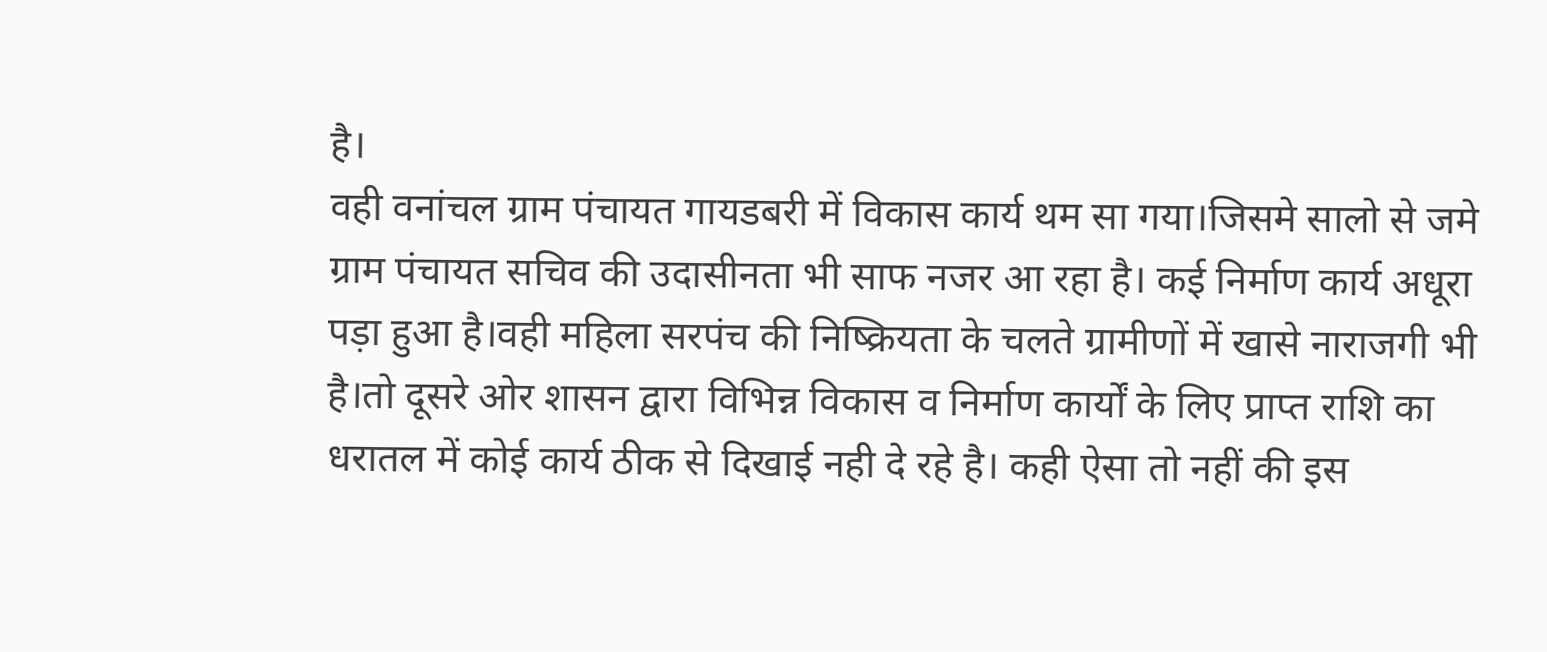है।
वही वनांचल ग्राम पंचायत गायडबरी में विकास कार्य थम सा गया।जिसमे सालो से जमे ग्राम पंचायत सचिव की उदासीनता भी साफ नजर आ रहा है। कई निर्माण कार्य अधूरा पड़ा हुआ है।वही महिला सरपंच की निष्क्रियता के चलते ग्रामीणों में खासे नाराजगी भी है।तो दूसरे ओर शासन द्वारा विभिन्न विकास व निर्माण कार्यों के लिए प्राप्त राशि का धरातल में कोई कार्य ठीक से दिखाई नही दे रहे है। कही ऐसा तो नहीं की इस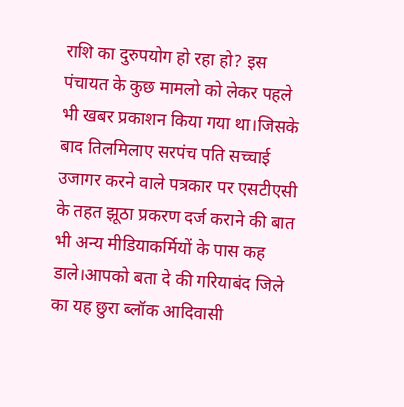राशि का दुरुपयोग हो रहा हो? इस पंचायत के कुछ मामलो को लेकर पहले भी खबर प्रकाशन किया गया था।जिसके बाद तिलमिलाए सरपंच पति सच्चाई उजागर करने वाले पत्रकार पर एसटीएसी के तहत झूठा प्रकरण दर्ज कराने की बात भी अन्य मीडियाकर्मियों के पास कह डाले।आपको बता दे की गरियाबंद जिले का यह छुरा ब्लॉक आदिवासी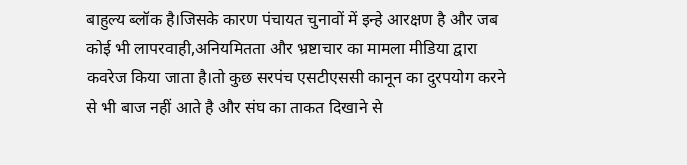बाहुल्य ब्लॉक है।जिसके कारण पंचायत चुनावों में इन्हे आरक्षण है और जब कोई भी लापरवाही,अनियमितता और भ्रष्टाचार का मामला मीडिया द्वारा कवरेज किया जाता है।तो कुछ सरपंच एसटीएससी कानून का दुरपयोग करने से भी बाज नहीं आते है और संघ का ताकत दिखाने से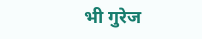भी गुरेज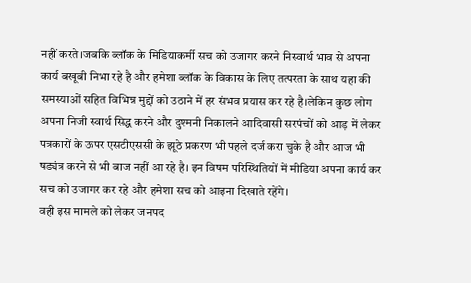नहीं करते।जबकि ब्लॉक के मिडियाकर्मी सच को उजागर करने निस्वार्थ भाव से अपना कार्य बखूबी निभा रहे है और हमेशा ब्लॉक के विकास के लिए तत्परता के साथ यहा की समस्याओं सहित विभिन्न मुद्दों को उठाने में हर संभव प्रयास कर रहे है।लेकिन कुछ लोग अपना निजी स्वार्थ सिद्ध करने और दुश्मनी निकालने आदिवासी सरपंचों को आड़ में लेकर पत्रकारों के ऊपर एसटीएससी के झूठे प्रकरण भी पहले दर्ज करा चुके है और आज भी षड्यंत्र करने से भी बाज नहीं आ रहे है। इन विषम परिस्थितियों में मीडिया अपना कार्य कर सच को उजागर कर रहे और हमेशा सच को आइना दिखाते रहेंगे।
वही इस मामले को लेकर जनपद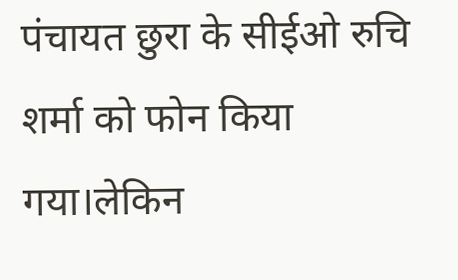पंचायत छुरा के सीईओ रुचि शर्मा को फोन किया गया।लेकिन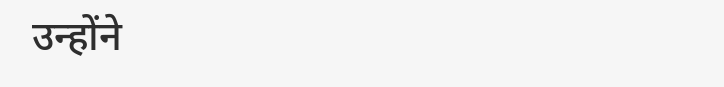उन्होंने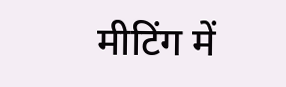मीटिंग में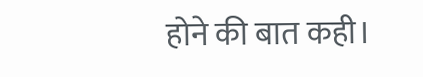होने की बात कही।